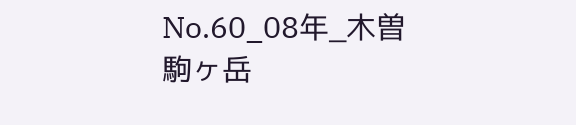No.60_08年_木曽駒ヶ岳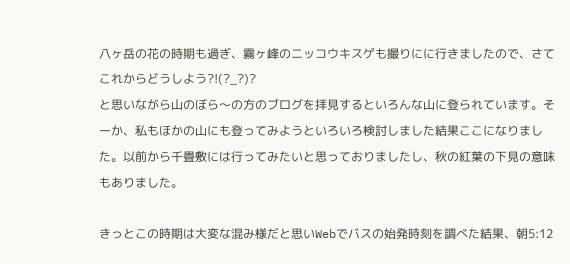八ヶ岳の花の時期も過ぎ、霧ヶ峰のニッコウキスゲも撮りにに行きましたので、さてこれからどうしよう?!(?_?)?
と思いながら山のぼら〜の方のブログを拝見するといろんな山に登られています。そーか、私もほかの山にも登ってみようといろいろ検討しました結果ここになりました。以前から千畳敷には行ってみたいと思っておりましたし、秋の紅葉の下見の意味もありました。

きっとこの時期は大変な混み様だと思いWebでバスの始発時刻を調べた結果、朝5:12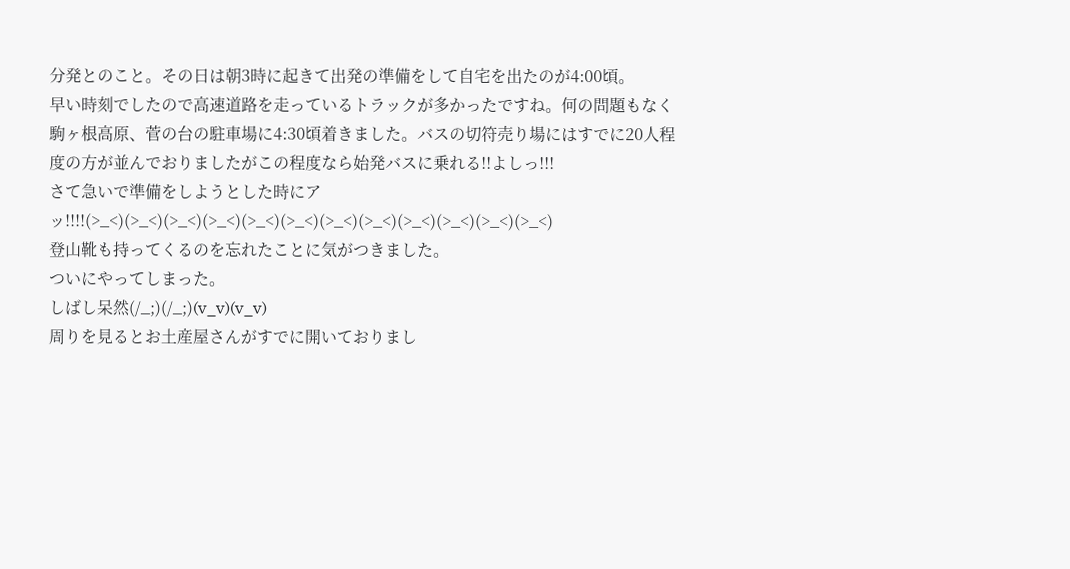分発とのこと。その日は朝3時に起きて出発の準備をして自宅を出たのが4:00頃。
早い時刻でしたので高速道路を走っているトラックが多かったですね。何の問題もなく駒ヶ根高原、菅の台の駐車場に4:30頃着きました。バスの切符売り場にはすでに20人程度の方が並んでおりましたがこの程度なら始発バスに乗れる!!よしっ!!!
さて急いで準備をしようとした時にアッ!!!!(>_<)(>_<)(>_<)(>_<)(>_<)(>_<)(>_<)(>_<)(>_<)(>_<)(>_<)(>_<)
登山靴も持ってくるのを忘れたことに気がつきました。
ついにやってしまった。
しばし呆然(/_;)(/_;)(v_v)(v_v)
周りを見るとお土産屋さんがすでに開いておりまし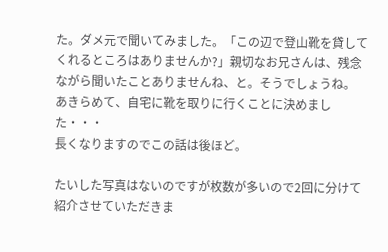た。ダメ元で聞いてみました。「この辺で登山靴を貸してくれるところはありませんか?」親切なお兄さんは、残念ながら聞いたことありませんね、と。そうでしょうね。
あきらめて、自宅に靴を取りに行くことに決めました・・・
長くなりますのでこの話は後ほど。

たいした写真はないのですが枚数が多いので2回に分けて紹介させていただきま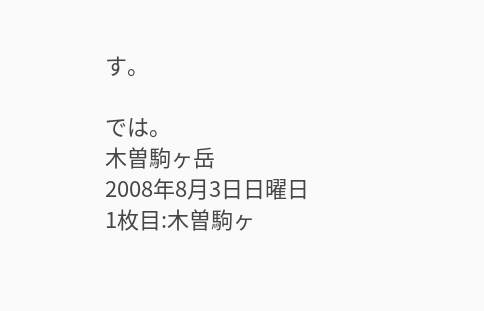す。

では。
木曽駒ヶ岳
2008年8月3日日曜日
1枚目:木曽駒ヶ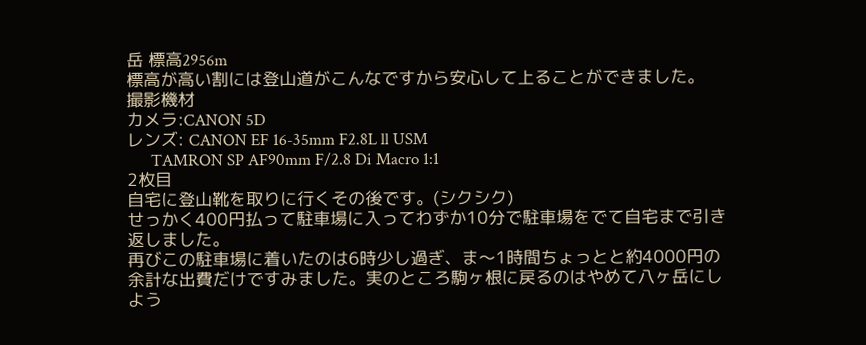岳 標高2956m
標高が高い割には登山道がこんなですから安心して上ることができました。
撮影機材
カメラ:CANON 5D
レンズ: CANON EF 16-35mm F2.8L ll USM
      TAMRON SP AF90mm F/2.8 Di Macro 1:1
2枚目
自宅に登山靴を取りに行くその後です。(シクシク)
せっかく400円払って駐車場に入ってわずか10分で駐車場をでて自宅まで引き返しました。
再びこの駐車場に着いたのは6時少し過ぎ、ま〜1時間ちょっとと約4000円の余計な出費だけですみました。実のところ駒ヶ根に戻るのはやめて八ヶ岳にしよう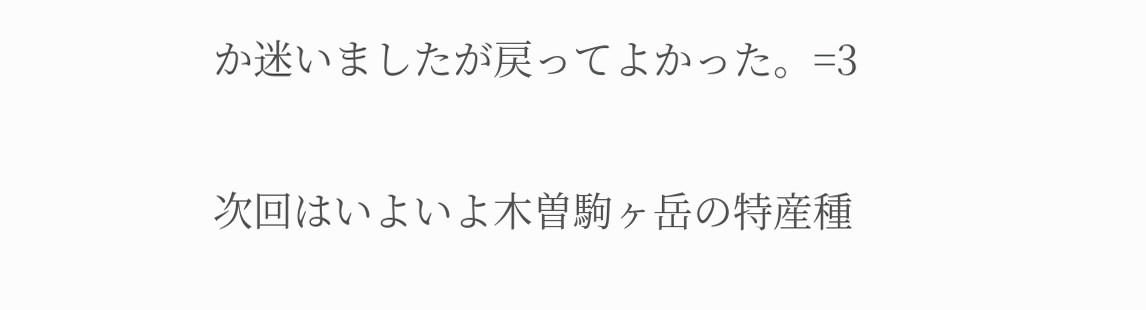か迷いましたが戻ってよかった。=3

次回はいよいよ木曽駒ヶ岳の特産種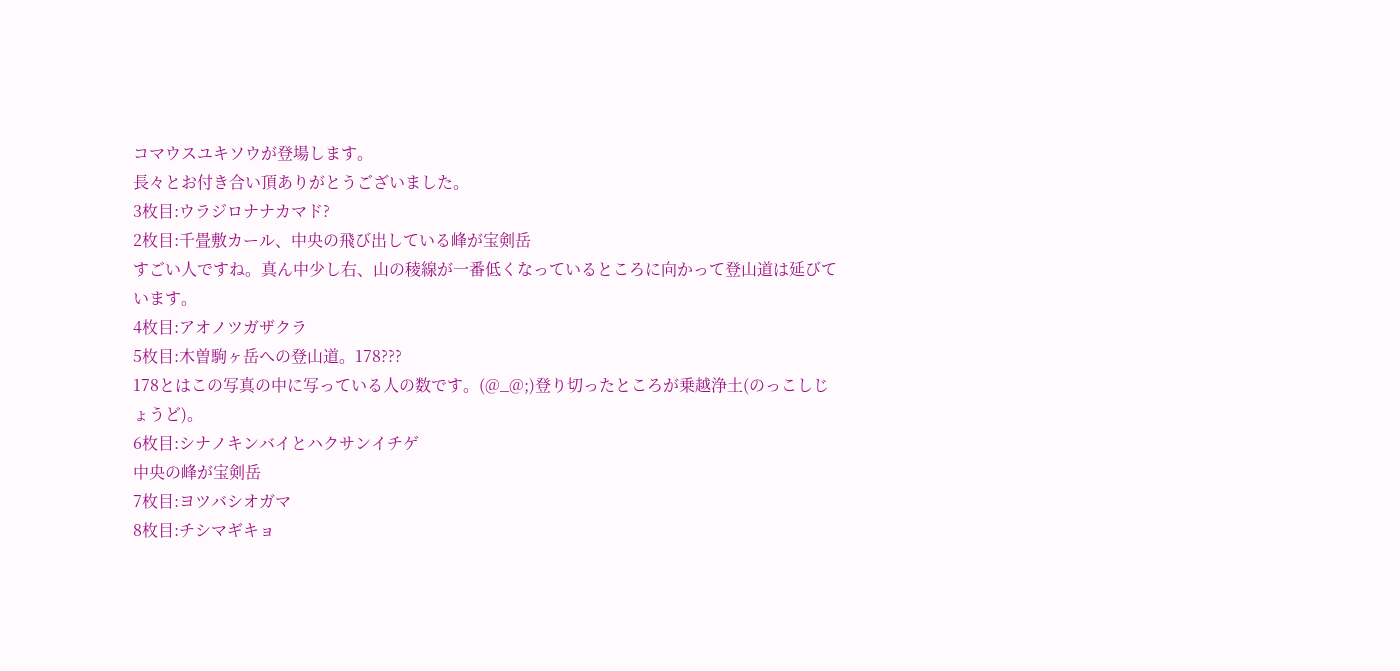コマウスユキソウが登場します。
長々とお付き合い頂ありがとうございました。
3枚目:ウラジロナナカマド?
2枚目:千畳敷カール、中央の飛び出している峰が宝剣岳
すごい人ですね。真ん中少し右、山の稜線が一番低くなっているところに向かって登山道は延びています。
4枚目:アオノツガザクラ
5枚目:木曽駒ヶ岳への登山道。178???
178とはこの写真の中に写っている人の数です。(@_@;)登り切ったところが乗越浄土(のっこしじょうど)。
6枚目:シナノキンバイとハクサンイチゲ
中央の峰が宝剣岳
7枚目:ヨツバシオガマ
8枚目:チシマギキョ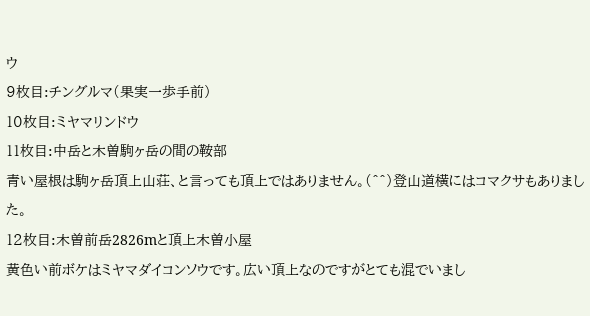ウ
9枚目:チングルマ(果実一歩手前)
10枚目:ミヤマリンドウ
11枚目:中岳と木曽駒ヶ岳の間の鞍部
青い屋根は駒ヶ岳頂上山荘、と言っても頂上ではありません。(^^)登山道横にはコマクサもありました。
12枚目:木曽前岳2826mと頂上木曽小屋
黄色い前ボケはミヤマダイコンソウです。広い頂上なのですがとても混でいまし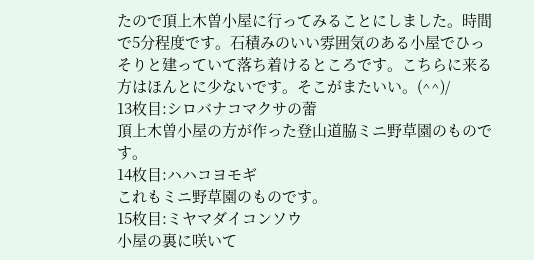たので頂上木曽小屋に行ってみることにしました。時間で5分程度です。石積みのいい雰囲気のある小屋でひっそりと建っていて落ち着けるところです。こちらに来る方はほんとに少ないです。そこがまたいい。(^^)/
13枚目:シロバナコマクサの蕾
頂上木曽小屋の方が作った登山道脇ミニ野草園のものです。
14枚目:ハハコヨモギ
これもミニ野草園のものです。
15枚目:ミヤマダイコンソウ
小屋の裏に咲いて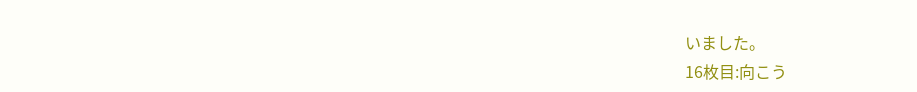いました。
16枚目:向こう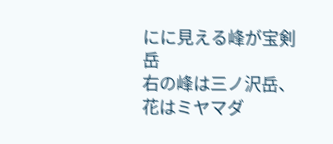にに見える峰が宝剣岳
右の峰は三ノ沢岳、花はミヤマダ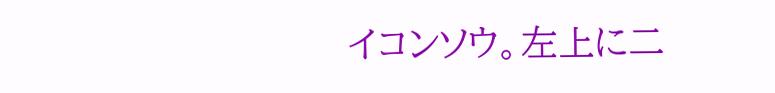イコンソウ。左上に二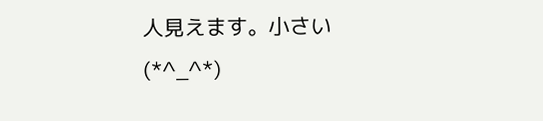人見えます。小さい(*^_^*)